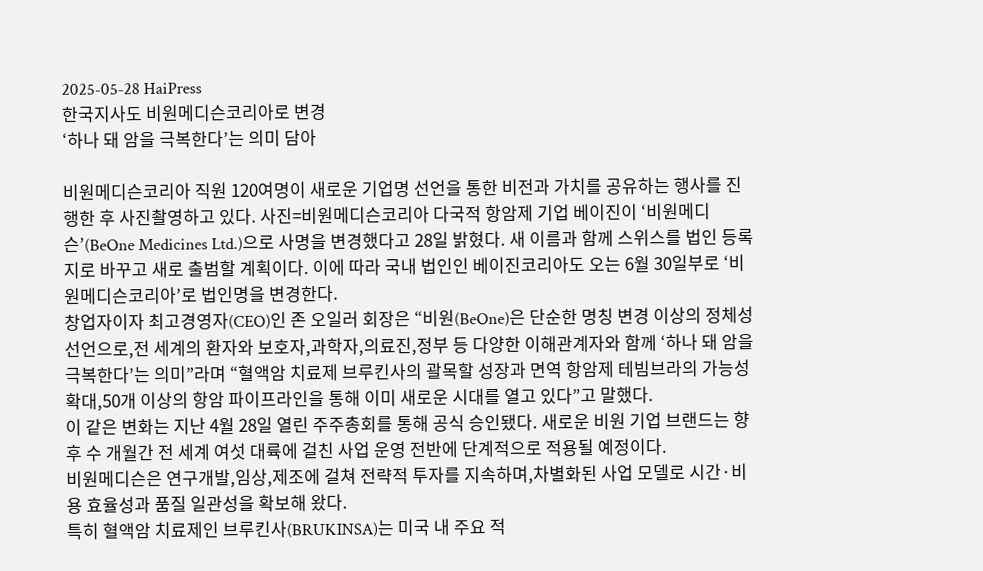2025-05-28 HaiPress
한국지사도 비원메디슨코리아로 변경
‘하나 돼 암을 극복한다’는 의미 담아

비원메디슨코리아 직원 120여명이 새로운 기업명 선언을 통한 비전과 가치를 공유하는 행사를 진행한 후 사진촬영하고 있다. 사진=비원메디슨코리아 다국적 항암제 기업 베이진이 ‘비원메디슨’(BeOne Medicines Ltd.)으로 사명을 변경했다고 28일 밝혔다. 새 이름과 함께 스위스를 법인 등록지로 바꾸고 새로 출범할 계획이다. 이에 따라 국내 법인인 베이진코리아도 오는 6월 30일부로 ‘비원메디슨코리아’로 법인명을 변경한다.
창업자이자 최고경영자(CEO)인 존 오일러 회장은 “비원(BeOne)은 단순한 명칭 변경 이상의 정체성 선언으로,전 세계의 환자와 보호자,과학자,의료진,정부 등 다양한 이해관계자와 함께 ‘하나 돼 암을 극복한다’는 의미”라며 “혈액암 치료제 브루킨사의 괄목할 성장과 면역 항암제 테빔브라의 가능성 확대,50개 이상의 항암 파이프라인을 통해 이미 새로운 시대를 열고 있다”고 말했다.
이 같은 변화는 지난 4월 28일 열린 주주총회를 통해 공식 승인됐다. 새로운 비원 기업 브랜드는 향후 수 개월간 전 세계 여섯 대륙에 걸친 사업 운영 전반에 단계적으로 적용될 예정이다.
비원메디슨은 연구개발,임상,제조에 걸쳐 전략적 투자를 지속하며,차별화된 사업 모델로 시간·비용 효율성과 품질 일관성을 확보해 왔다.
특히 혈액암 치료제인 브루킨사(BRUKINSA)는 미국 내 주요 적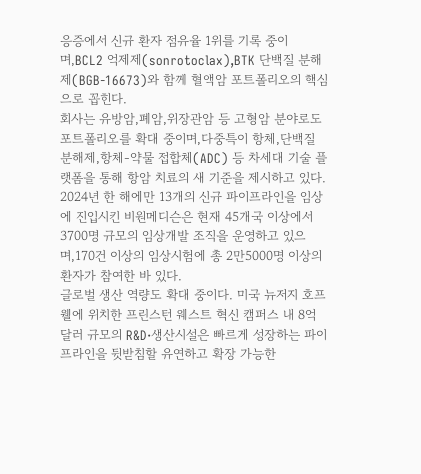응증에서 신규 환자 점유율 1위를 기록 중이며,BCL2 억제제(sonrotoclax),BTK 단백질 분해제(BGB-16673)와 함께 혈액암 포트폴리오의 핵심으로 꼽힌다.
회사는 유방암,폐암,위장관암 등 고형암 분야로도 포트폴리오를 확대 중이며,다중특이 항체,단백질 분해제,항체-약물 접합체(ADC) 등 차세대 기술 플랫폼을 통해 항암 치료의 새 기준을 제시하고 있다.
2024년 한 해에만 13개의 신규 파이프라인을 임상에 진입시킨 비원메디슨은 현재 45개국 이상에서 3700명 규모의 임상개발 조직을 운영하고 있으며,170건 이상의 임상시험에 총 2만5000명 이상의 환자가 참여한 바 있다.
글로벌 생산 역량도 확대 중이다. 미국 뉴저지 호프웰에 위치한 프린스턴 웨스트 혁신 캠퍼스 내 8억 달러 규모의 R&D·생산시설은 빠르게 성장하는 파이프라인을 뒷받침할 유연하고 확장 가능한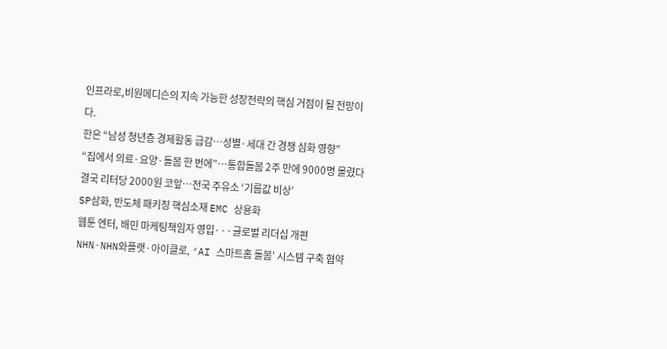인프라로,비원메디슨의 지속 가능한 성장전략의 핵심 거점이 될 전망이다.
한은 “남성 청년층 경제활동 급감…성별·세대 간 경쟁 심화 영향”
“집에서 의료·요양·돌봄 한 번에”…통합돌봄 2주 만에 9000명 몰렸다
결국 리터당 2000원 코앞…전국 주유소 ‘기름값 비상’
SP삼화, 반도체 패키징 핵심소재 EMC 상용화
웹툰 엔터, 배민 마케팅책임자 영입···글로벌 리더십 개편
NHN·NHN와플랫·아이클로, ‘AI 스마트홈 돌봄’ 시스템 구축 협약